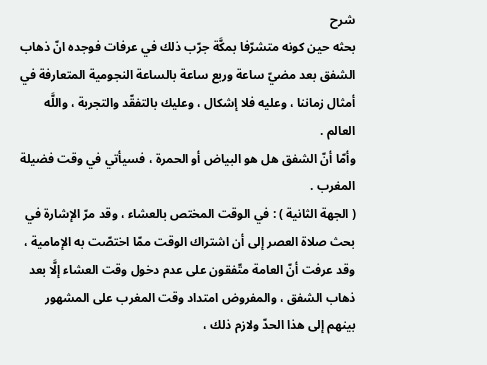شرح
بحثه حين كونه متشرّفا بمكَّة جرّب ذلك في عرفات فوجده انّ ذهاب الشفق بعد مضيّ ساعة وربع ساعة بالساعة النجومية المتعارفة في أمثال زماننا ، وعليه فلا إشكال ، وعليك بالتفقّد والتجربة ، واللَّه العالم .
وأمّا أنّ الشفق هل هو البياض أو الحمرة ، فسيأتي في وقت فضيلة المغرب .
( الجهة الثانية ) : في الوقت المختص بالعشاء ، وقد مرّ الإشارة في بحث صلاة العصر إلى أن اشتراك الوقت ممّا اختصّت به الإمامية ، وقد عرفت أنّ العامة متّفقون على عدم دخول وقت العشاء إلَّا بعد ذهاب الشفق ، والمفروض امتداد وقت المغرب على المشهور بينهم إلى هذا الحدّ ولازم ذلك ،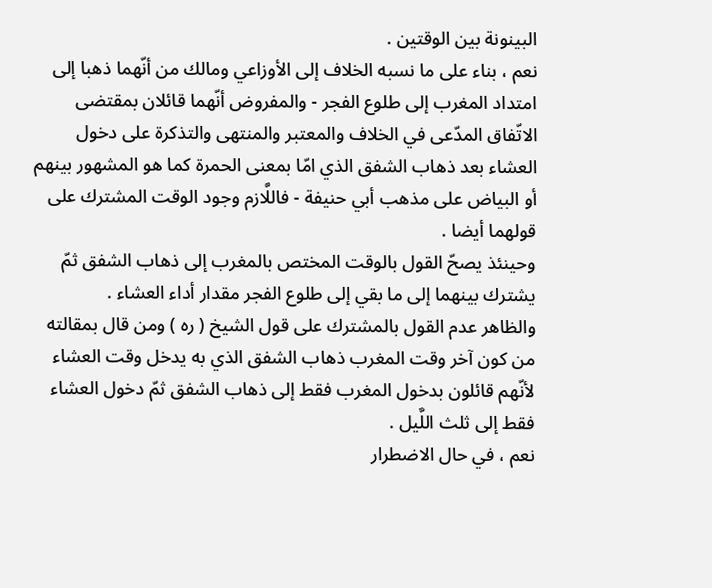البينونة بين الوقتين .
نعم ، بناء على ما نسبه الخلاف إلى الأوزاعي ومالك من أنّهما ذهبا إلى امتداد المغرب إلى طلوع الفجر - والمفروض أنّهما قائلان بمقتضى الاتّفاق المدّعى في الخلاف والمعتبر والمنتهى والتذكرة على دخول العشاء بعد ذهاب الشفق الذي امّا بمعنى الحمرة كما هو المشهور بينهم أو البياض على مذهب أبي حنيفة - فاللَّازم وجود الوقت المشترك على قولهما أيضا .
وحينئذ يصحّ القول بالوقت المختص بالمغرب إلى ذهاب الشفق ثمّ يشترك بينهما إلى ما بقي إلى طلوع الفجر مقدار أداء العشاء .
والظاهر عدم القول بالمشترك على قول الشيخ ( ره ) ومن قال بمقالته من كون آخر وقت المغرب ذهاب الشفق الذي به يدخل وقت العشاء لأنّهم قائلون بدخول المغرب فقط إلى ذهاب الشفق ثمّ دخول العشاء فقط إلى ثلث اللَّيل .
نعم ، في حال الاضطرار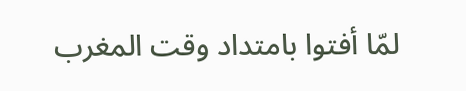لمّا أفتوا بامتداد وقت المغرب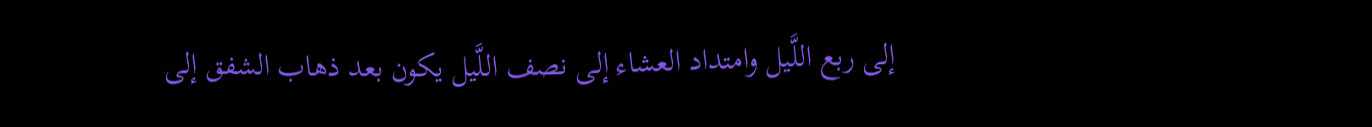إلى ربع اللَّيل وامتداد العشاء إلى نصف اللَّيل يكون بعد ذهاب الشفق إلى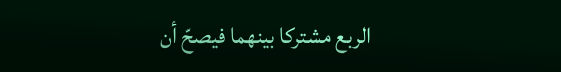الربع مشتركا بينهما فيصحّ أن